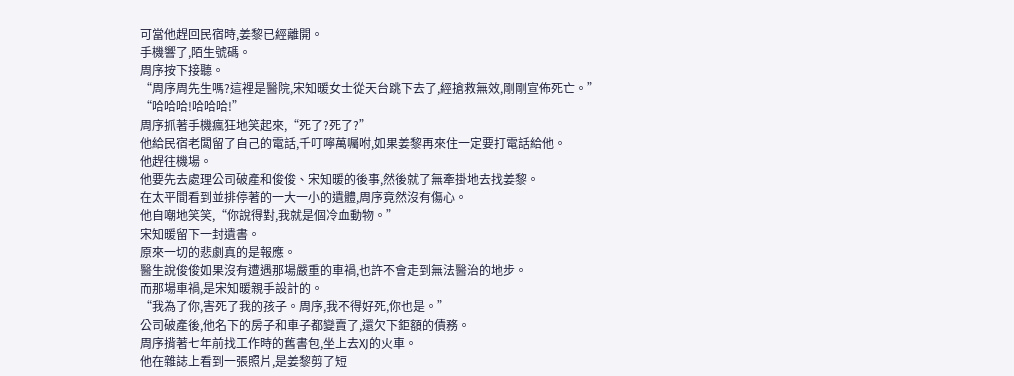可當他趕回民宿時,姜黎已經離開。
手機響了,陌生號碼。
周序按下接聽。
“周序周先生嗎?這裡是醫院,宋知暖女士從天台跳下去了,經搶救無效,剛剛宣佈死亡。”
“哈哈哈!哈哈哈!”
周序抓著手機瘋狂地笑起來,“死了?死了?”
他給民宿老闆留了自己的電話,千叮嚀萬囑咐,如果姜黎再來住一定要打電話給他。
他趕往機場。
他要先去處理公司破產和俊俊、宋知暖的後事,然後就了無牽掛地去找姜黎。
在太平間看到並排停著的一大一小的遺體,周序竟然沒有傷心。
他自嘲地笑笑,“你說得對,我就是個冷血動物。”
宋知暖留下一封遺書。
原來一切的悲劇真的是報應。
醫生說俊俊如果沒有遭遇那場嚴重的車禍,也許不會走到無法醫治的地步。
而那場車禍,是宋知暖親手設計的。
“我為了你,害死了我的孩子。周序,我不得好死,你也是。”
公司破產後,他名下的房子和車子都變賣了,還欠下鉅額的債務。
周序揹著七年前找工作時的舊書包,坐上去XJ的火車。
他在雜誌上看到一張照片,是姜黎剪了短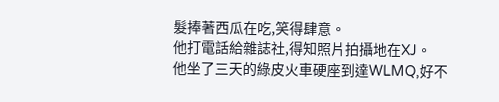髮捧著西瓜在吃,笑得肆意。
他打電話給雜誌社,得知照片拍攝地在XJ。
他坐了三天的綠皮火車硬座到達WLMQ,好不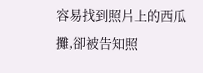容易找到照片上的西瓜攤,卻被告知照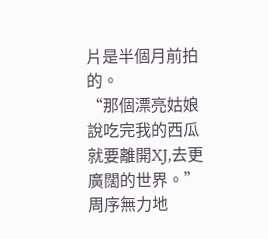片是半個月前拍的。
“那個漂亮姑娘說吃完我的西瓜就要離開XJ,去更廣闊的世界。”
周序無力地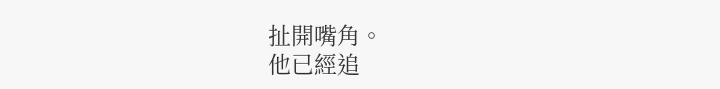扯開嘴角。
他已經追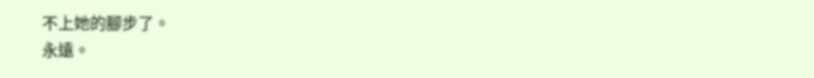不上她的腳步了。
永遠。